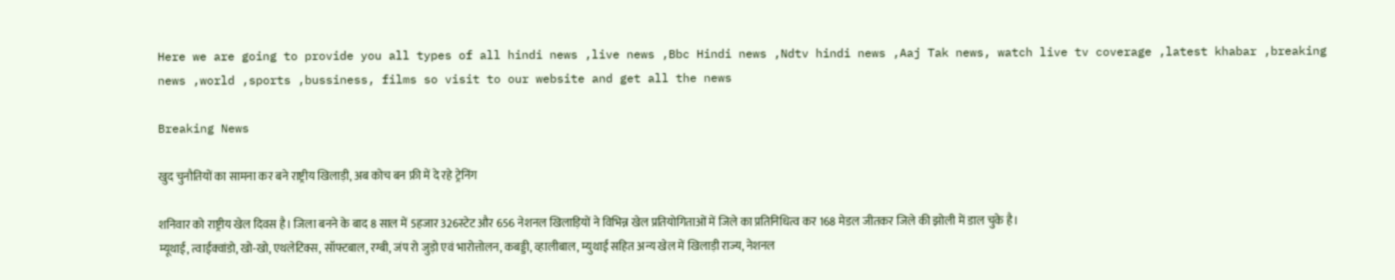Here we are going to provide you all types of all hindi news ,live news ,Bbc Hindi news ,Ndtv hindi news ,Aaj Tak news, watch live tv coverage ,latest khabar ,breaking news ,world ,sports ,bussiness, films so visit to our website and get all the news

Breaking News

खुद चुनौतियों का सामना कर बने राष्ट्रीय खिलाड़ी, अब कोच बन फ्री में दे रहे ट्रेनिंग

शनिवार को राष्ट्रीय खेल दिवस है। जिला बनने के बाद 8 साल में 5हजार 326स्टेट और 656 नेशनल खिलाड़ियों ने विभिन्न खेल प्रतियोगिताओं में जिले का प्रतिनिधित्व कर 168 मेडल जीतकर जिले की झोली में डाल चुके है।
म्यूथाई, त्वाईक्वांडो, खो-खो, एथलेटिक्स, सॉफ्टबाल, रग्बी, जंप रो जुड़ो एवं भारोत्तोलन, कबड्डी, व्हालीबाल, म्युथाई सहित अन्य खेल में खिलाड़ी राज्य, नेशनल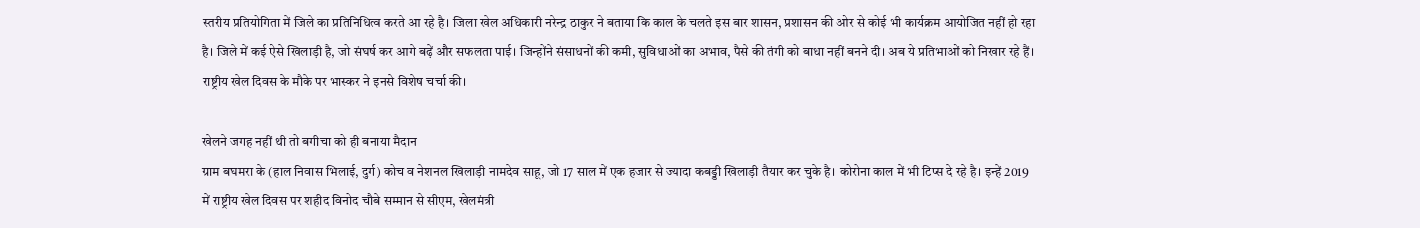स्तरीय प्रतियोगिता में जिले का प्रतिनिधित्व करते आ रहे है। जिला खेल अधिकारी नरेन्द्र ठाकुर ने बताया कि काल के चलते इस बार शासन, प्रशासन की ओर से कोई भी कार्यक्रम आयोजित नहीं हो रहा है। जिले में कई ऐसे खिलाड़ी है, जो संघर्ष कर आगे बढ़ें और सफलता पाई। जिन्होंने संसाधनों की कमी, सुविधाओं का अभाव, पैसे की तंगी को बाधा नहीं बनने दी। अब ये प्रतिभाओं को निखार रहे हैं। राष्ट्रीय खेल दिवस के मौके पर भास्कर ने इनसे विशेष चर्चा की।

खेलने जगह नहीं थी तो बगीचा को ही बनाया मैदान
ग्राम बघमरा के (हाल निवास भिलाई, दुर्ग) कोच व नेशनल खिलाड़ी नामदेव साहू, जो 17 साल में एक हजार से ज्यादा कबड्डी खिलाड़ी तैयार कर चुके है। कोरोना काल में भी टिप्स दे रहे है। इन्हें 2019 में राष्ट्रीय खेल दिवस पर शहीद विनोद चौबे सम्मान से सीएम, खेलमंत्री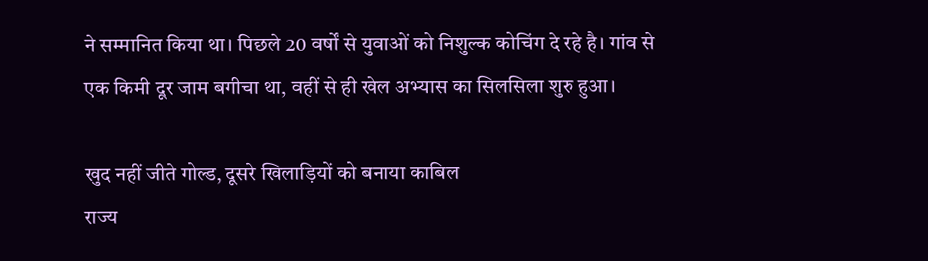ने सम्मानित किया था। पिछले 20 वर्षों से युवाओं को निशुल्क कोचिंग दे रहे है। गांव से एक किमी दूर जाम बगीचा था, वहीं से ही खेल अभ्यास का सिलसिला शुरु हुआ।

खुद नहीं जीते गोल्ड, दूसरे खिलाड़ियों को बनाया काबिल
राज्य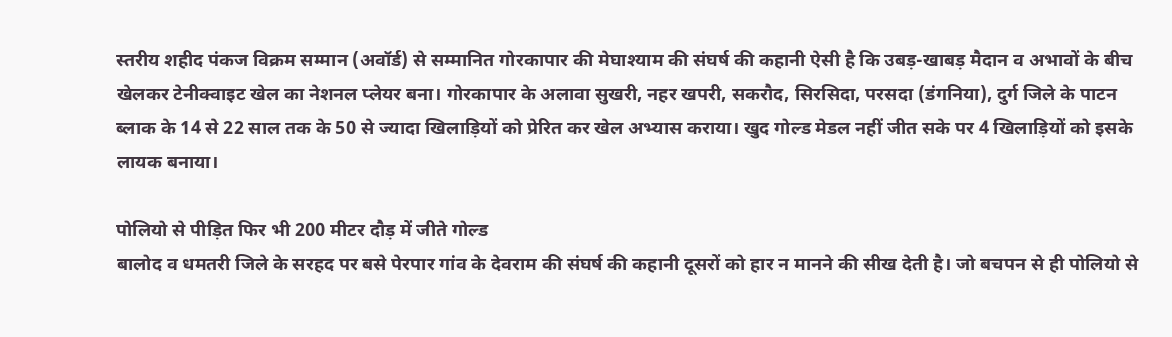स्तरीय शहीद पंकज विक्रम सम्मान (अवॉर्ड) से सम्मानित गोरकापार की मेघाश्याम की संघर्ष की कहानी ऐसी है कि उबड़-खाबड़ मैदान व अभावों के बीच खेलकर टेनीक्वाइट खेल का नेशनल प्लेयर बना। गोरकापार के अलावा सुखरी, नहर खपरी, सकरौद, सिरसिदा, परसदा (डंगनिया), दुर्ग जिले के पाटन ब्लाक के 14 से 22 साल तक के 50 से ज्यादा खिलाड़ियों को प्रेरित कर खेल अभ्यास कराया। खुद गोल्ड मेडल नहीं जीत सके पर 4 खिलाड़ियों को इसके लायक बनाया।

पोलियो से पीड़ित फिर भी 200 मीटर दौड़ में जीते गोल्ड
बालोद व धमतरी जिले के सरहद पर बसे पेरपार गांव के देवराम की संघर्ष की कहानी दूसरों को हार न मानने की सीख देती है। जो बचपन से ही पोलियो से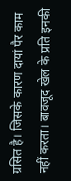ग्रसित है। जिसके कारण दायां पैर काम नहीं करता। बावजूद खेल के प्रति इनकी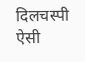दिलचस्पी ऐसी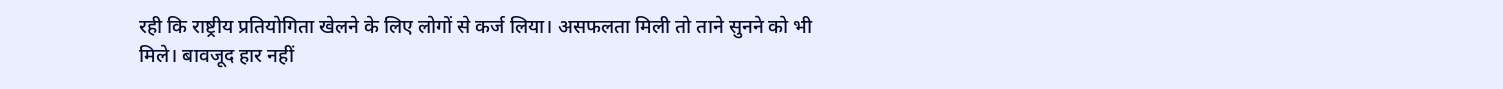रही कि राष्ट्रीय प्रतियोगिता खेलने के लिए लोगों से कर्ज लिया। असफलता मिली तो ताने सुनने को भी मिले। बावजूद हार नहीं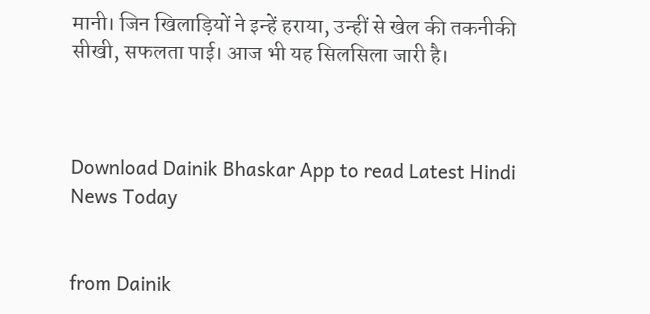मानी। जिन खिलाड़ियों ने इन्हें हराया, उन्हीं से खेल की तकनीकी सीखी, सफलता पाई। आज भी यह सिलसिला जारी है।



Download Dainik Bhaskar App to read Latest Hindi News Today


from Dainik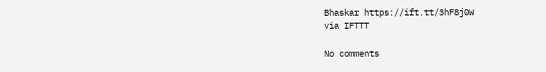Bhaskar https://ift.tt/3hF8j0W
via IFTTT

No comments